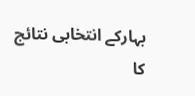بہارکے انتخابی نتائج کا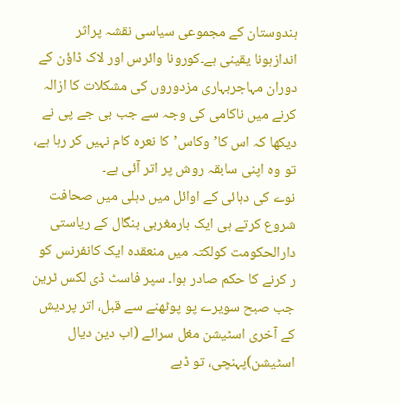ہندوستان کے مجموعی سیاسی نقشہ پراثر اندازہونا یقینی ہے۔کورونا وائرس اور لاک ڈاؤن کے دوران مہاجربہاری مزدوروں کی مشکلات کا ازالہ کرنے میں ناکامی کی وجہ سے جب بی جے پی نے دیکھا کہ اس کا’وکاس’کا نعرہ کام نہیں کر رہا ہے، تو وہ اپنی سابقہ روش پر اتر آئی ہے۔
نوے کی دہائی کے اوائل میں دہلی میں صحافت شروع کرتے ہی ایک بارمغربی بنگال کے ریاستی دارالحکومت کولکتہ میں منعقدہ ایک کانفرنس کو ر کرنے کا حکم صادر ہوا۔ سپر فاسٹ ڈی لکس ٹرین جب صبح سویرے پو پوٹھنے سے قبل، اتر پردیش کے آخری اسٹیشن مغل سرائے (اب دین دیال اسٹیشن)پہنچی، تو ڈبے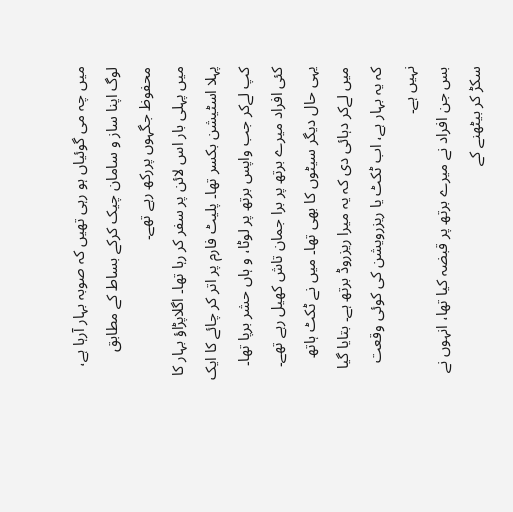میں چہ می گوئیاں ہو رہی تھیں کہ صوبہ بہار آرہا ہے، لوگ اپنا ساز و سامان چیک کرکے بساط کے مطابق محفوظ جگہوں پررکھ رہے تھے۔
میں پہلی بار اس لائن پر سفر کر رہا تھا۔ اگلاپڑاؤ بہار کا پہلا اسٹیشن بکسر تھا۔ پلیٹ فارم پر اتر کر چائے کا ایک کپ لےکر جب واپس برتھ پر لوٹا، و ہاں حشر برپا تھا۔ کئی افراد میرے برتھ پر برا جمان تاش کھیل رہے تھے۔ یہی حال دیگر سیٹوں کا بھی تھا۔ میں نے ٹکٹ ہاتھ میں لےکر دہائی دی کہ یہ میرا ریزروڈ برتھ ہے۔ بتایا گیا کہ یہ بہار ہے، اب ٹکٹ یا ریزرویشن کی کوئی وقعت نہیں ہے۔
بس جن افراد نے میرے برتھ پر قبضہ کیا تھا، انہوں نے سکڑ کر بیٹھنے کے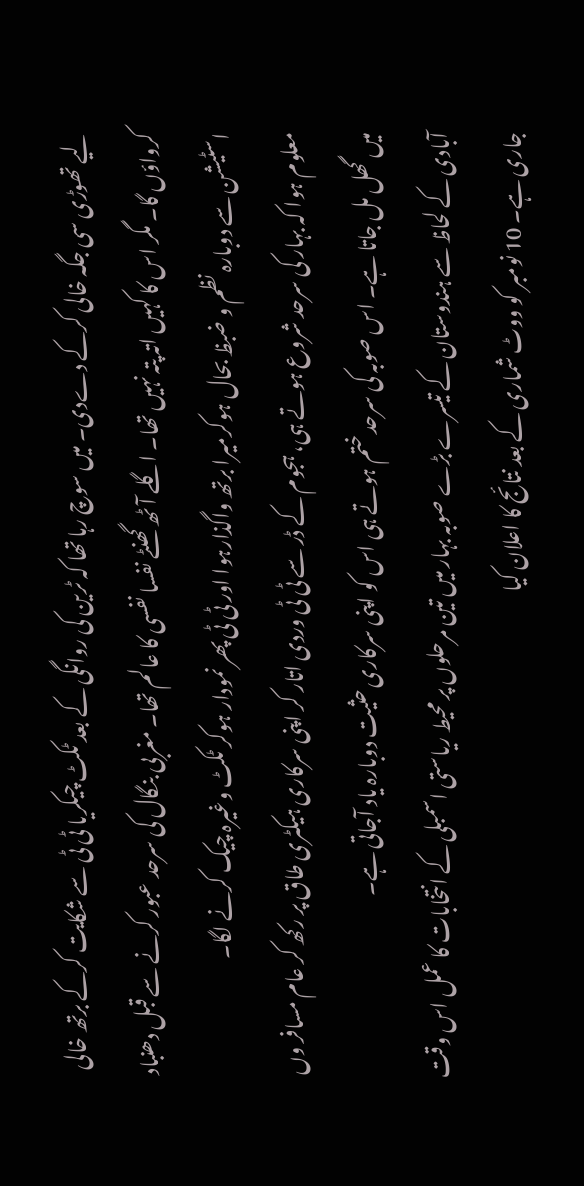لیے تھوڑی سی جگہ خالی کرکے دےدی۔ میں سوچ رہا تھا کہ ٹرین کی روانگی کے بعد ٹکٹ چیکریا ٹی ٹی سے شکایت کرکے برتھ خالی کرواؤں گا۔ مگر اس کا کہیں اتہ پتہ نہیں تھا۔ اگلے آٹھ گھنٹے نفسا نفسی کا عالم تھا۔ مغربی بنگال کی سرحد عبور کرنے سے قبل دھنباد اسٹیشن سے دوبارہ نظم و ضبظ بحال ہوکرمیرا برتھ واگذارہوا اور ٹی ٹی پھر نمودار ہوکر ٹکٹ وغیرہ چیک کرنے لگا۔
معلوم ہوا کہ بہار کی سرحد شروع ہوتے ہی، ہجوم کے ڈر سے ٹی ٹی وردی اتار کر اپنی سرکاری ہیکٹری طاق پر رکھ کر عام مسافر وں میں گھل مل جاتا ہے۔ اس صوبہ کی سرحد ختم ہوتے ہی اس کو اپنی سرکاری حثیت دوبارہ یاد آجاتی ہے۔
آبادی کے لحاظ سے ہندوستان کے تیسرے بڑے صوبہ بہار میں تین مرحلوں پر محیط ریاستی اسمبلی کے انتخابات کا عمل اس وقت جاری ہے۔ 10 نومبر کو ووٹ شماری کے بعد نتائج کا اعلان کیا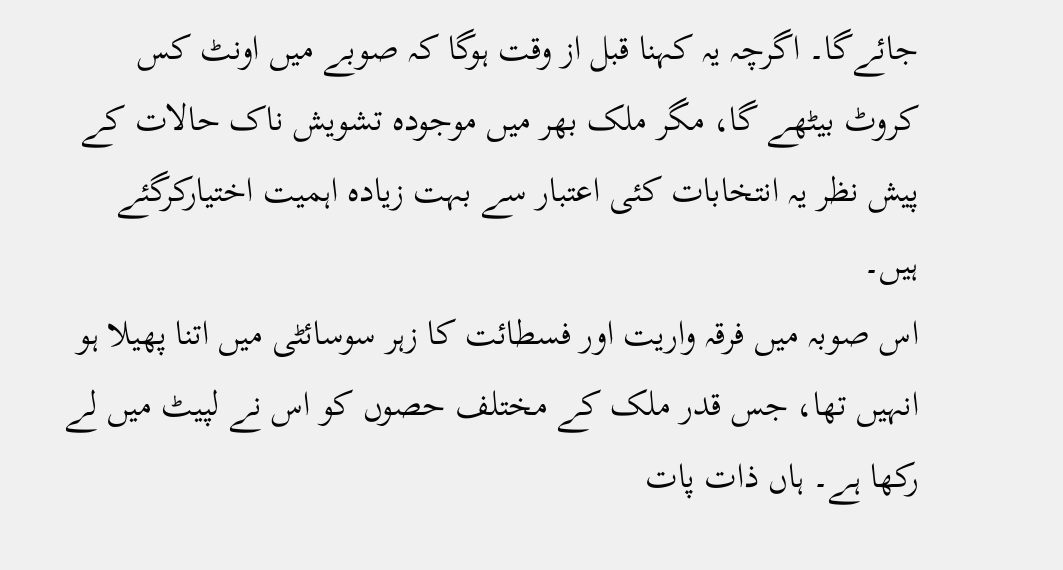جائےگا۔ اگرچہ یہ کہنا قبل از وقت ہوگا کہ صوبے میں اونٹ کس کروٹ بیٹھے گا، مگر ملک بھر میں موجودہ تشویش ناک حالات کے پیش نظر یہ انتخابات کئی اعتبار سے بہت زیادہ اہمیت اختیارکرگئے ہیں۔
اس صوبہ میں فرقہ واریت اور فسطائت کا زہر سوسائٹی میں اتنا پھیلا ہو انہیں تھا، جس قدر ملک کے مختلف حصوں کو اس نے لپیٹ میں لے رکھا ہے۔ ہاں ذات پات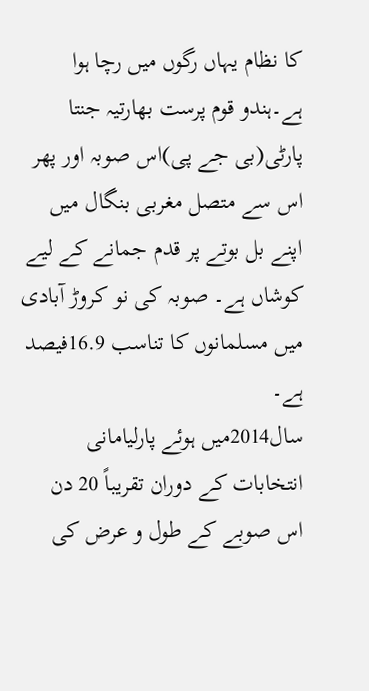کا نظام یہاں رگوں میں رچا ہوا ہے۔ہندو قوم پرست بھارتیہ جنتا پارٹی(بی جے پی)اس صوبہ اور پھر اس سے متصل مغربی بنگال میں اپنے بل بوتے پر قدم جمانے کے لیے کوشاں ہے۔ صوبہ کی نو کروڑ آبادی میں مسلمانوں کا تناسب 16.9فیصد ہے۔
سال2014میں ہوئے پارلیامانی انتخابات کے دوران تقریباً 20 دن اس صوبے کے طول و عرض کی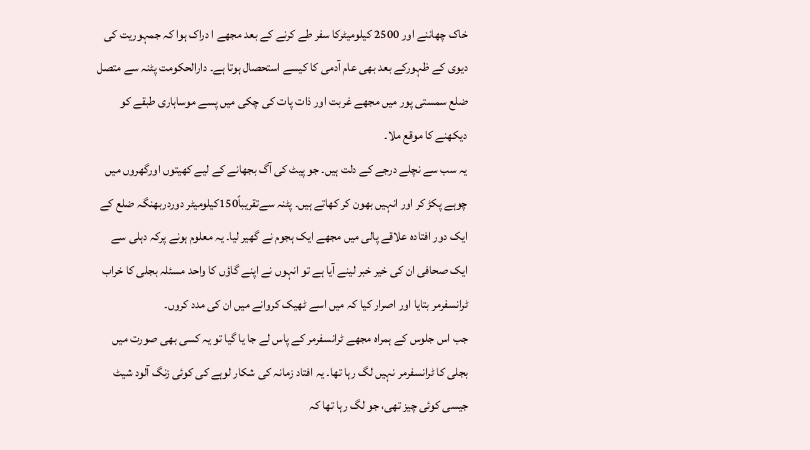خاک چھاننے اور 2500 کیلومیٹرکا سفر طے کرنے کے بعد مجھے ا دراک ہوا کہ جمہوریت کی دیوی کے ظہورکے بعد بھی عام آدمی کا کیسے استحصال ہوتا ہے۔ دارالحکومت پٹنہ سے متصل ضلع سمستی پور میں مجھے غربت اور ذات پات کی چکی میں پسے موساہاری طبقے کو دیکھنے کا موقع ملا۔
یہ سب سے نچلے درجے کے دلت ہیں۔ جو پیٹ کی آگ بجھانے کے لیے کھیتوں اورگھروں میں چوہے پکڑ کر اور انہیں بھون کر کھاتے ہیں۔ پٹنہ سےتقریباً150کیلومیٹر دوردربھنگہ ضلع کے ایک دور افتادہ علاقے پالی میں مجھے ایک ہجوم نے گھیر لیا۔ یہ معلوم ہونے پرکہ دہلی سے ایک صحافی ان کی خیر خبر لینے آیا ہے تو انہوں نے اپنے گاؤں کا واحد مسئلہ بجلی کا خراب ٹرانسفرمر بتایا اور اصرار کیا کہ میں اسے ٹھیک کروانے میں ان کی مدد کروں۔
جب اس جلوس کے ہمراہ مجھے ٹرانسفرمر کے پاس لے جا یا گیا تو یہ کسی بھی صورت میں بجلی کا ٹرانسفرمر نہیں لگ رہا تھا۔ یہ افتاد زمانہ کی شکار لوہے کی کوئی زنگ آلود شیٹ جیسی کوئی چیز تھی، جو لگ رہا تھا کہ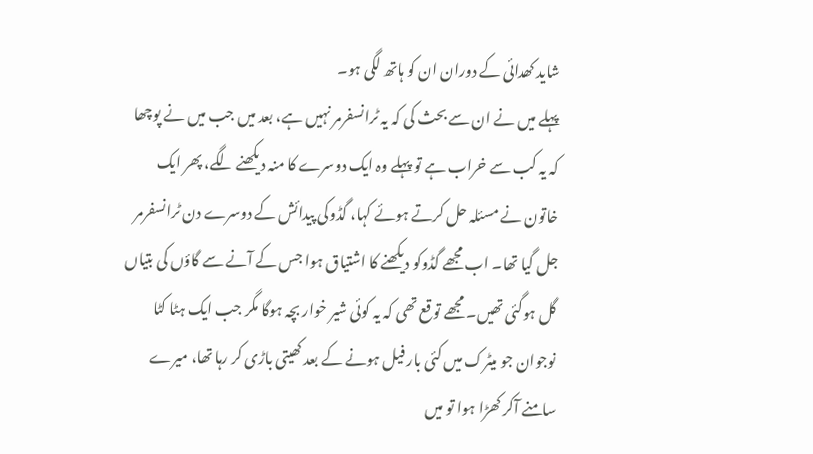شاید کھدائی کے دوران ان کو ہاتھ لگی ہو۔
پہلے میں نے ان سے بحث کی کہ یہ ٹرانسفرمر نہیں ہے، بعد میں جب میں نے پوچھا کہ یہ کب سے خراب ہے تو پہلے وہ ایک دوسرے کا منہ دیکھنے لگے، پھر ایک خاتون نے مسئلہ حل کرتے ہوئے کہا، گڈوکی پیدائش کے دوسرے دن ٹرانسفرمر جل گیا تھا۔ اب مجھے گڈوکو دیکھنے کا اشتیاق ہوا جس کے آنے سے گاؤں کی بتیاں گل ہوگئی تھیں۔ مجھے توقع تھی کہ یہ کوئی شیر خوار بچہ ہوگا مگر جب ایک ہٹا کٹا نوجوان جو میٹرک میں کئی بار فیل ہونے کے بعد کھیتی باڑی کر رہا تھا، میرے سامنے آکر کھڑا ہوا تو میں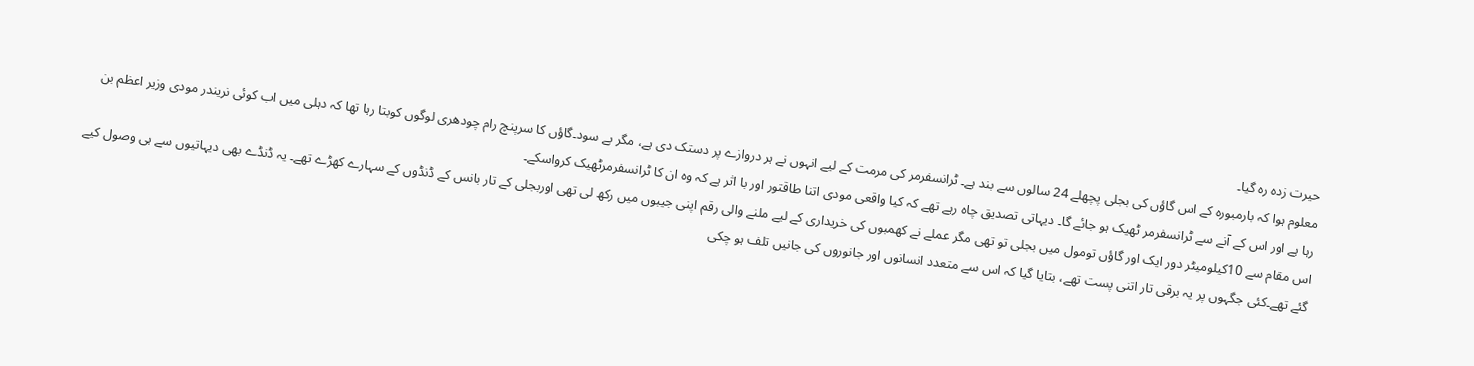حیرت زدہ رہ گیا۔
معلوم ہوا کہ بارمبورہ کے اس گاؤں کی بجلی پچھلے 24 سالوں سے بند ہے۔ ٹرانسفرمر کی مرمت کے لیے انہوں نے ہر دروازے پر دستک دی ہے، مگر بے سود۔گاؤں کا سرپنچ رام چودھری لوگوں کوبتا رہا تھا کہ دہلی میں اب کوئی نریندر مودی وزیر اعظم بن رہا ہے اور اس کے آنے سے ٹرانسفرمر ٹھیک ہو جائے گا۔ دیہاتی تصدیق چاہ رہے تھے کہ کیا واقعی مودی اتنا طاقتور اور با اثر ہے کہ وہ ان کا ٹرانسفرمرٹھیک کرواسکے۔
اس مقام سے 10کیلومیٹر دور ایک اور گاؤں تومول میں بجلی تو تھی مگر عملے نے کھمبوں کی خریداری کے لیے ملنے والی رقم اپنی جیبوں میں رکھ لی تھی اوربجلی کے تار بانس کے ڈنڈوں کے سہارے کھڑے تھے۔ یہ ڈنڈے بھی دیہاتیوں سے ہی وصول کیے گئے تھے۔کئی جگہوں پر یہ برقی تار اتنی پست تھے، بتایا گیا کہ اس سے متعدد انسانوں اور جانوروں کی جانیں تلف ہو چکی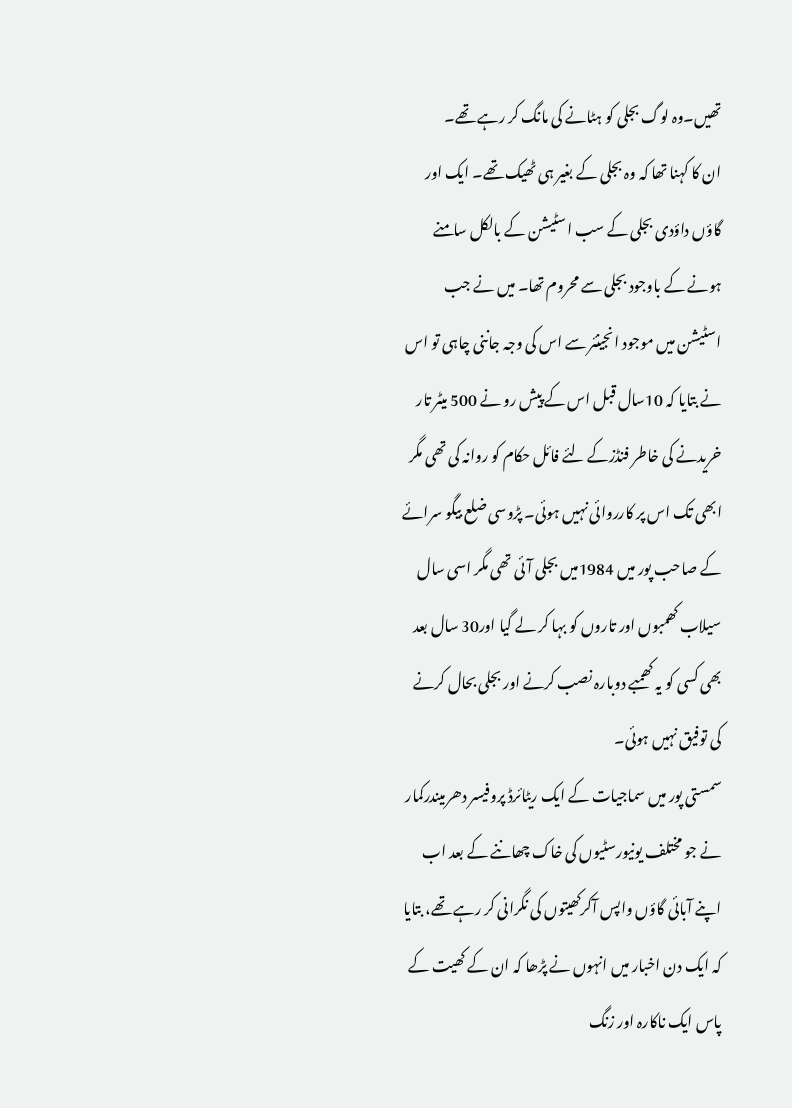تھیں۔وہ لوگ بجلی کو ہٹانے کی مانگ کر رہے تھے۔
ان کا کہنا تھا کہ وہ بجلی کے بغیر ہی ٹھیک تھے۔ ایک اور گاؤں داؤدی بجلی کے سب اسٹیشن کے بالکل سامنے ہونے کے باوجود بجلی سے محروم تھا۔ میں نے جب اسٹیشن میں موجود انجینئر سے اس کی وجہ جاننی چاہی تو اس نے بتایا کہ 10سال قبل اس کے پیش رو نے 500 میٹر تار خریدنے کی خاطر فنڈزکے لئے فائل حکام کو روانہ کی تھی مگر ابھی تک اس پر کارروائی نہیں ہوئی۔ پڑوسی ضلع بیگو سرائے کے صاحب پور میں 1984میں بجلی آئی تھی مگر اسی سال سیلاب کھمبوں اور تاروں کو بہا کر لے گیا اور30 سال بعد بھی کسی کو یہ کھمبے دوبارہ نصب کرنے اور بجلی بحال کرنے کی توفیق نہیں ہوئی۔
سمستی پور میں سماجیات کے ایک ریٹائرڈ پروفیسر دھرمیندرکمار نے جو مختلف یونیورسٹیوں کی خاک چھاننے کے بعد اب اپنے آبائی گاؤں واپس آکرکھیتوں کی نگرانی کر رہے تھے، بتایا کہ ایک دن اخبار میں انہوں نے پڑھا کہ ان کے کھیت کے پاس ایک ناکارہ اور زنگ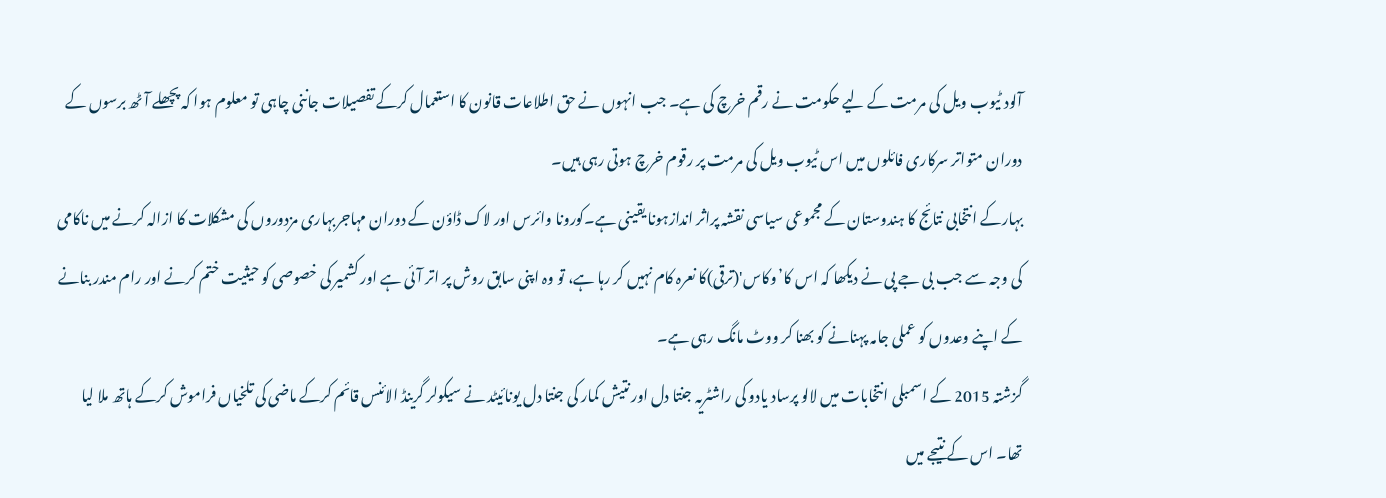آلود ٹیوب ویل کی مرمت کے لیے حکومت نے رقم خرچ کی ہے۔ جب انہوں نے حق اطلاعات قانون کا استعمال کرکے تفصیلات جاننی چاہی تو معلوم ہوا کہ پچھلے آٹھ برسوں کے دوران متواتر سرکاری فائلوں میں اس ٹیوب ویل کی مرمت پر رقوم خرچ ہوتی رہی ہیں۔
بہارکے انتخابی نتائج کا ہندوستان کے مجموعی سیاسی نقشہ پراثر اندازہونا یقینی ہے۔کورونا وائرس اور لاک ڈاؤن کے دوران مہاجربہاری مزدوروں کی مشکلات کا ازالہ کرنے میں ناکامی کی وجہ سے جب بی جے پی نے دیکھا کہ اس کا’وکاس'(ترقی)کا نعرہ کام نہیں کر رہا ہے، تو وہ اپنی سابق روش پر اتر آئی ہے اور کشمیر کی خصوصی کو حیثیت ختم کرنے اور رام مندر بنانے کے اپنے وعدوں کو عملی جامہ پہنانے کو بھنا کر ووٹ مانگ رہی ہے۔
گزشتہ 2015 کے اسمبلی انتخابات میں لالو پرساد یادو کی راشٹریہ جنتا دل اور نتیش کمار کی جنتا دل یونائیٹد نے سیکولر گرینڈ الائنس قائم کرکے ماضی کی تلخیاں فراموش کرکے ہاتھ ملا لیا تھا۔ اس کے نتیجے میں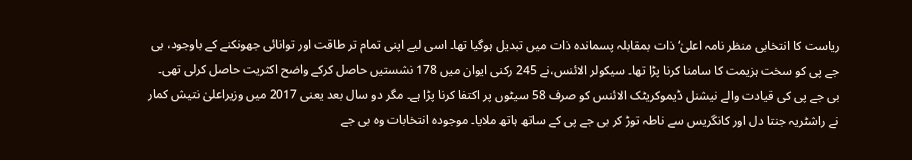ریاست کا انتخابی منظر نامہ اعلیٰ‘ ذات بمقابلہ پسماندہ ذات میں تبدیل ہوگیا تھا۔ اسی لیے اپنی تمام تر طاقت اور توانائی جھونکنے کے باوجود، بی جے پی کو سخت ہزیمت کا سامنا کرنا پڑا تھا۔ سیکولر الائنس،نے 245 رکنی ایوان میں 178 نشستیں حاصل کرکے واضح اکثریت حاصل کرلی تھی۔
بی جے پی کی قیادت والے نیشنل ڈیموکریٹک الائنس کو صرف 58 سیٹوں پر اکتفا کرنا پڑا ہے۔ مگر دو سال بعد یعنی 2017 میں وزیراعلیٰ نتیش کمار نے راشٹریہ جنتا دل اور کانگریس سے ناطہ توڑ کر بی جے پی کے ساتھ ہاتھ ملایا۔ موجودہ انتخابات وہ بی جے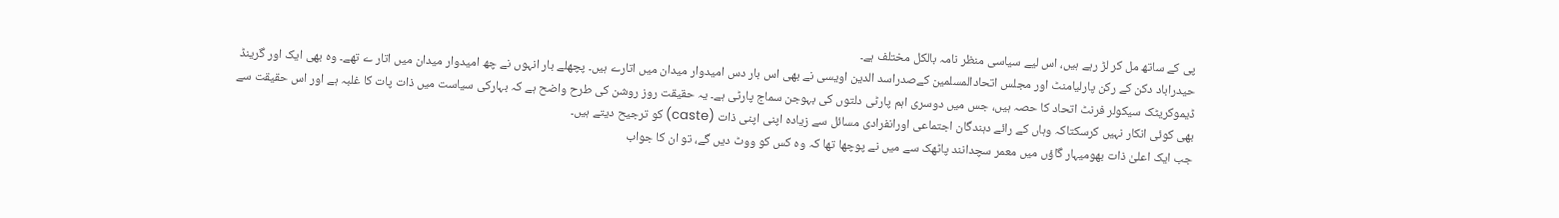پی کے ساتھ مل کر لڑ رہے ہیں، اس لیے سیاسی منظر نامہ بالکل مختلف ہے۔
حیدراباد دکن کے رکن پارلیامنٹ اور مجلس اتحادالمسلمین کےصدراسد الدین اویسی نے بھی اس بار دس امیدوار میدان میں اتارے ہیں۔ پچھلے بار انہوں نے چھ امیدوار میدان میں اتار ے تھے۔ وہ بھی ایک اور گرینڈ ڈیموکریٹک سیکولر فرنٹ اتحاد کا حصہ ہیں، جس میں دوسری اہم پارٹی دلتوں کی بہوجن سماج پارٹی ہے۔ یہ حقیقت روز روشن کی طرح واضح ہے کہ بہارکی سیاست میں ذات پات کا غلبہ ہے اور اس حقیقت سے بھی کوئی انکار نہیں کرسکتاکہ وہاں کے رائے دہندگان اجتماعی اورانفرادی مسائل سے زیادہ اپنی اپنی ذات (caste) کو ترجیح دیتے ہیں۔
جب ایک اعلیٰ ذات بھومیہار گاؤں میں معمر سچدانند پاٹھک سے میں نے پوچھا تھا کہ وہ کس کو ووٹ دیں گے، تو ان کا جواب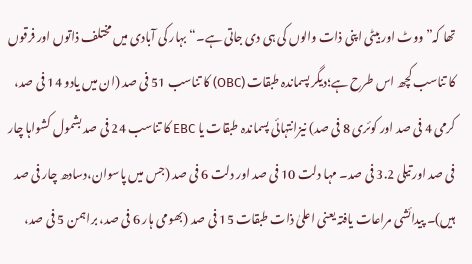تھا کہ”ووٹ اور بیٹی اپنی ذات والوں کی ہی دی جاتی ہے۔“بہار کی آبادی میں مختلف ذاتوں اور فرقوں کا تناسب کچھ اس طرح ہے؛دیگر پسماندہ طبقات (OBC) کا تناسب 51 فی صد (ان میں یادو 14 فی صد، کرمی 4 فی صد اور کوئری 8 فی صد) نیزانتہائی پسماندہ طبقات یا EBC کا تناسب 24 فی صد بشمول کشواہا چار فی صد اور تیلی 3.2 فی صد۔ مہا دلت 10 فی صد اور دلت 6 فی صد (جس میں پاسوان،دسادھ چار فی صد ہیں)۔ پیدائشی مراعات یافتہ یعنی اعلیٰ ذات طبقات 15 فی صد (بھومی ہار 6 فی صد، براہمن 5 فی صد،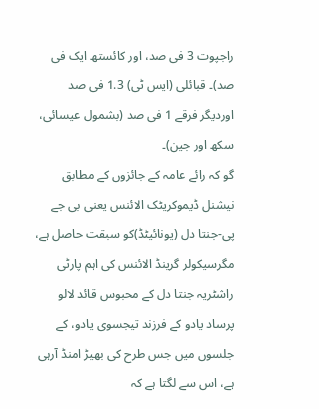راجپوت 3 فی صد، اور کائستھ ایک فی صد)۔ قبائلی (ایس ٹی) 1.3 فی صد اوردیگر فرقے 1 فی صد (بشمول عیسائی، سکھ اور جین)۔
گو کہ رائے عامہ کے جائزوں کے مطابق نیشنل ڈیموکریٹک الائنس یعنی بی جے پی-جنتا دل (یونائیٹڈ)کو سبقت حاصل ہے، مگرسیکولر گرینڈ الائنس کی اہم پارٹی راشٹریہ جنتا دل کے محبوس قائد لالو پرساد یادو کے فرزند تیجسوی یادو، کے جلسوں میں جس طرح کی بھیڑ امنڈ آرہی ہے، اس سے لگتا ہے کہ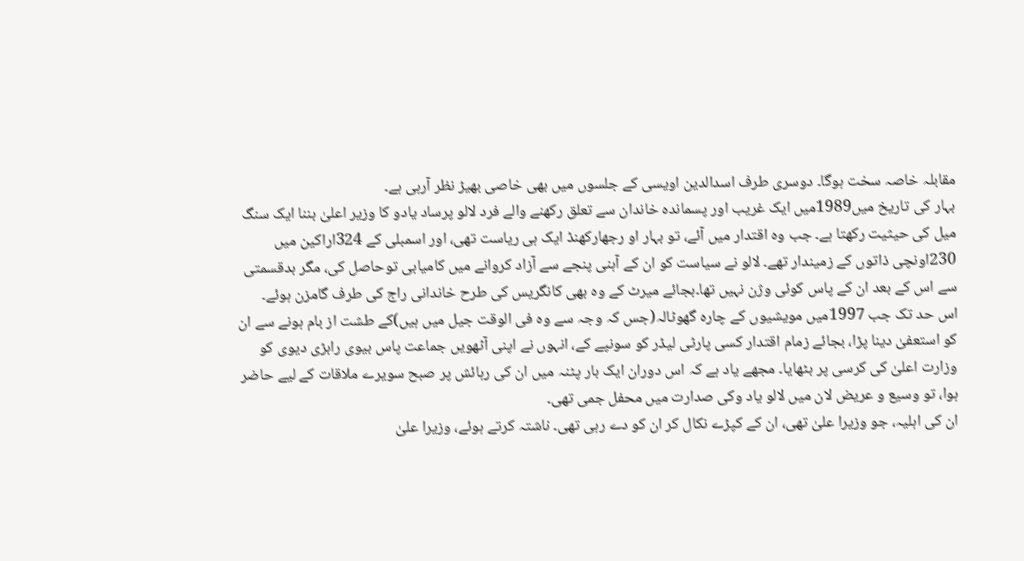مقابلہ خاصہ سخت ہوگا۔ دوسری طرف اسدالدین اویسی کے جلسوں میں بھی خاصی بھیڑ نظر آرہی ہے۔
بہار کی تاریخ میں1989میں ایک غریب اور پسماندہ خاندان سے تعلق رکھنے والے فرد لالو پرساد یادو کا وزیر اعلیٰ بننا ایک سنگ میل کی حیثیت رکھتا ہے۔ جب وہ اقتدار میں آئے، تو بہار او رجھارکھنڈ ایک ہی ریاست تھی، اور اسمبلی کے 324اراکین میں 230اونچی ذاتوں کے زمیندار تھے۔ لالو نے سیاست کو ان کے آہنی پنجے سے آزاد کروانے میں کامیابی توحاصل کی، مگر بدقسمتی سے اس کے بعد ان کے پاس کوئی وژن نہیں تھا۔بجائے میرٹ کے وہ بھی کانگریس کی طرح خاندانی راج کی طرف گامزن ہوئے۔
اس حد تک جب 1997میں مویشیوں کے چارہ گھوٹالہ(جس کہ وجہ سے وہ فی الوقت جیل میں ہیں)کے طشت از بام ہونے سے ان کو استعفیٰ دینا پڑا، بجائے زمام اقتدار کسی پارٹی لیڈر کو سونپے کے، انہوں نے اپنی آٹھویں جماعت پاس بیوی رابڑی دیوی کو وزارت اعلیٰ کی کرسی پر بٹھایا۔ مجھے یاد ہے کہ اس دوران ایک بار پٹنہ میں ان کی رہائش پر صبح سویرے ملاقات کے لیے حاضر ہوا، تو وسیع و عریض لان میں لالو یاد وکی صدارت میں محفل جمی تھی۔
ان کی اہلیہ، جو وزیرا علیٰ تھی، ان کے کپڑے نکال کر ان کو دے رہی تھی۔ ناشتہ کرتے ہوئے، وزیرا علیٰ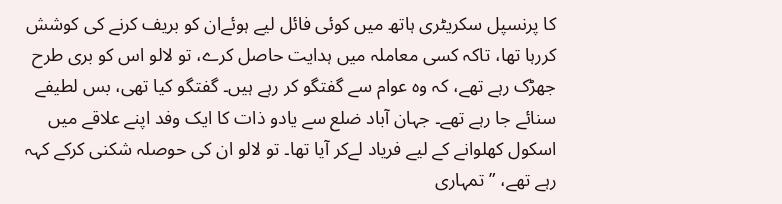کا پرنسپل سکریٹری ہاتھ میں کوئی فائل لیے ہوئےان کو بریف کرنے کی کوشش کررہا تھا، تاکہ کسی معاملہ میں ہدایت حاصل کرے، تو لالو اس کو بری طرح جھڑک رہے تھے، کہ وہ عوام سے گفتگو کر رہے ہیں۔ گفتگو کیا تھی، بس لطیفے سنائے جا رہے تھے۔ جہان آباد ضلع سے یادو ذات کا ایک وفد اپنے علاقے میں اسکول کھلوانے کے لیے فریاد لےکر آیا تھا۔ تو لالو ان کی حوصلہ شکنی کرکے کہہ رہے تھے، ”تمہاری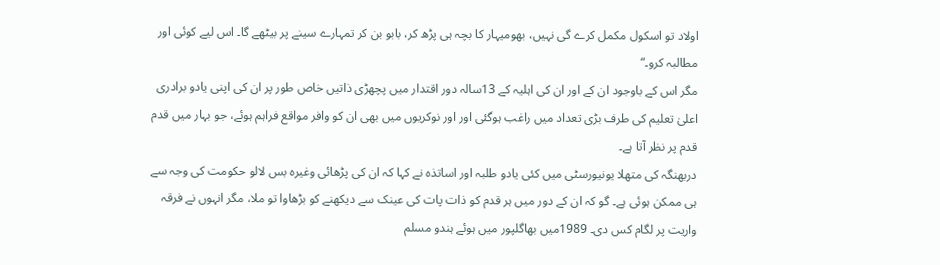اولاد تو اسکول مکمل کرے گی نہیں، بھومیہار کا بچہ ہی پڑھ کر، بابو بن کر تمہارے سینے پر بیٹھے گا۔ اس لیے کوئی اور مطالبہ کرو۔“
مگر اس کے باوجود ان کے اور ان کی اہلیہ کے 13سالہ دور اقتدار میں پچھڑی ذاتیں خاص طور پر ان کی اپنی یادو برادری اعلیٰ تعلیم کی طرف بڑی تعداد میں راغب ہوگئی اور اور نوکریوں میں بھی ان کو وافر مواقع فراہم ہوئے، جو بہار میں قدم قدم پر نظر آتا ہے۔
دربھنگہ کی متھلا یونیورسٹی میں کئی یادو طلبہ اور اساتذہ نے کہا کہ ان کی پڑھائی وغیرہ بس لالو حکومت کی وجہ سے ہی ممکن ہوئی ہے۔ گو کہ ان کے دور میں ہر قدم کو ذات پات کی عینک سے دیکھنے کو بڑھاوا تو ملا، مگر انہوں نے فرقہ واریت پر لگام کس دی۔ 1989میں بھاگلپور میں ہوئے ہندو مسلم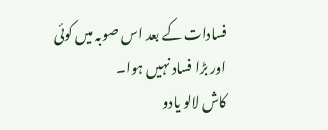فسادات کے بعد اس صوبہ میں کوئی اور بڑا فساد نہیں ہوا۔
کاش لالو یادو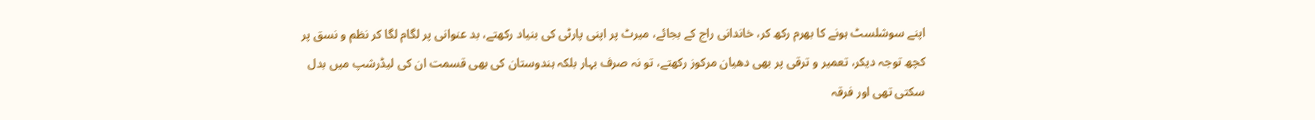اپنے سوشلسٹ ہونے کا بھرم رکھ کر، خاندانی راج کے بجائے، میرٹ پر اپنی پارٹی کی بنیاد رکھتے، بد عنوانی پر لگام لگا کر نظم و نسق پر کچھ توجہ دیکر، تعمیر و ترقی پر بھی دھیان مرکوز رکھتے، تو نہ صرف بہار بلکہ ہندوستان کی بھی قسمت ان کی لیڈرشپ میں بدل سکتی تھی اور فرقہ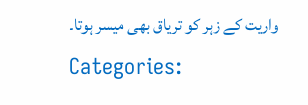واریت کے زہر کو تریاق بھی میسر ہوتا۔
Categories: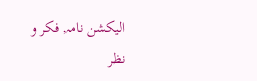الیکشن نامہ, فکر و نظر